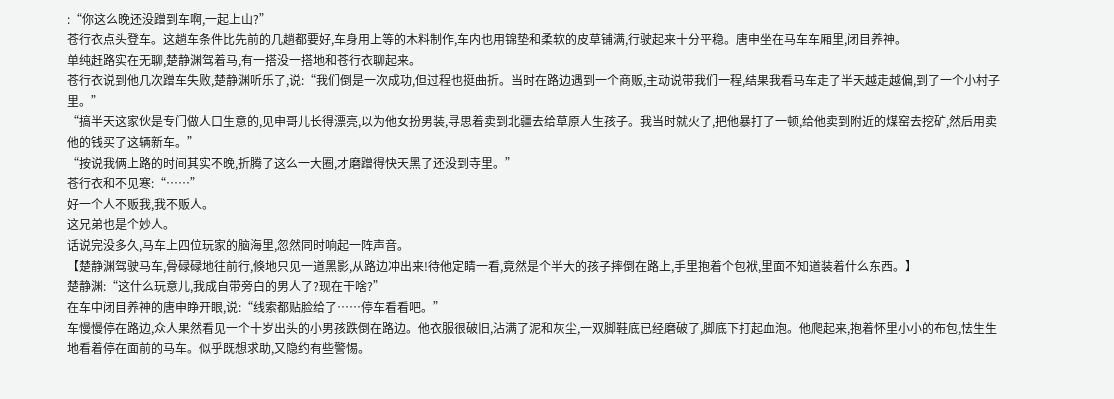:“你这么晚还没蹭到车啊,一起上山?”
苍行衣点头登车。这趟车条件比先前的几趟都要好,车身用上等的木料制作,车内也用锦垫和柔软的皮草铺满,行驶起来十分平稳。唐申坐在马车车厢里,闭目养神。
单纯赶路实在无聊,楚静渊驾着马,有一搭没一搭地和苍行衣聊起来。
苍行衣说到他几次蹭车失败,楚静渊听乐了,说:“我们倒是一次成功,但过程也挺曲折。当时在路边遇到一个商贩,主动说带我们一程,结果我看马车走了半天越走越偏,到了一个小村子里。”
“搞半天这家伙是专门做人口生意的,见申哥儿长得漂亮,以为他女扮男装,寻思着卖到北疆去给草原人生孩子。我当时就火了,把他暴打了一顿,给他卖到附近的煤窑去挖矿,然后用卖他的钱买了这辆新车。”
“按说我俩上路的时间其实不晚,折腾了这么一大圈,才磨蹭得快天黑了还没到寺里。”
苍行衣和不见寒:“……”
好一个人不贩我,我不贩人。
这兄弟也是个妙人。
话说完没多久,马车上四位玩家的脑海里,忽然同时响起一阵声音。
【楚静渊驾驶马车,骨碌碌地往前行,倏地只见一道黑影,从路边冲出来!待他定睛一看,竟然是个半大的孩子摔倒在路上,手里抱着个包袱,里面不知道装着什么东西。】
楚静渊:“这什么玩意儿,我成自带旁白的男人了?现在干啥?”
在车中闭目养神的唐申睁开眼,说:“线索都贴脸给了……停车看看吧。”
车慢慢停在路边,众人果然看见一个十岁出头的小男孩跌倒在路边。他衣服很破旧,沾满了泥和灰尘,一双脚鞋底已经磨破了,脚底下打起血泡。他爬起来,抱着怀里小小的布包,怯生生地看着停在面前的马车。似乎既想求助,又隐约有些警惕。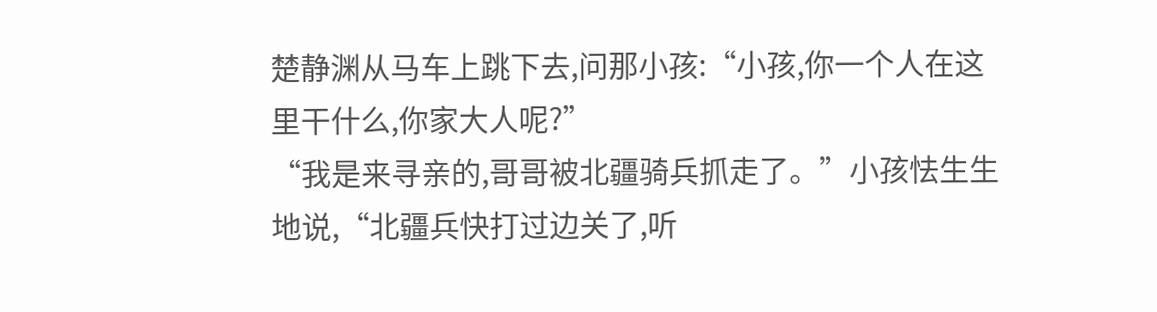楚静渊从马车上跳下去,问那小孩:“小孩,你一个人在这里干什么,你家大人呢?”
“我是来寻亲的,哥哥被北疆骑兵抓走了。”小孩怯生生地说,“北疆兵快打过边关了,听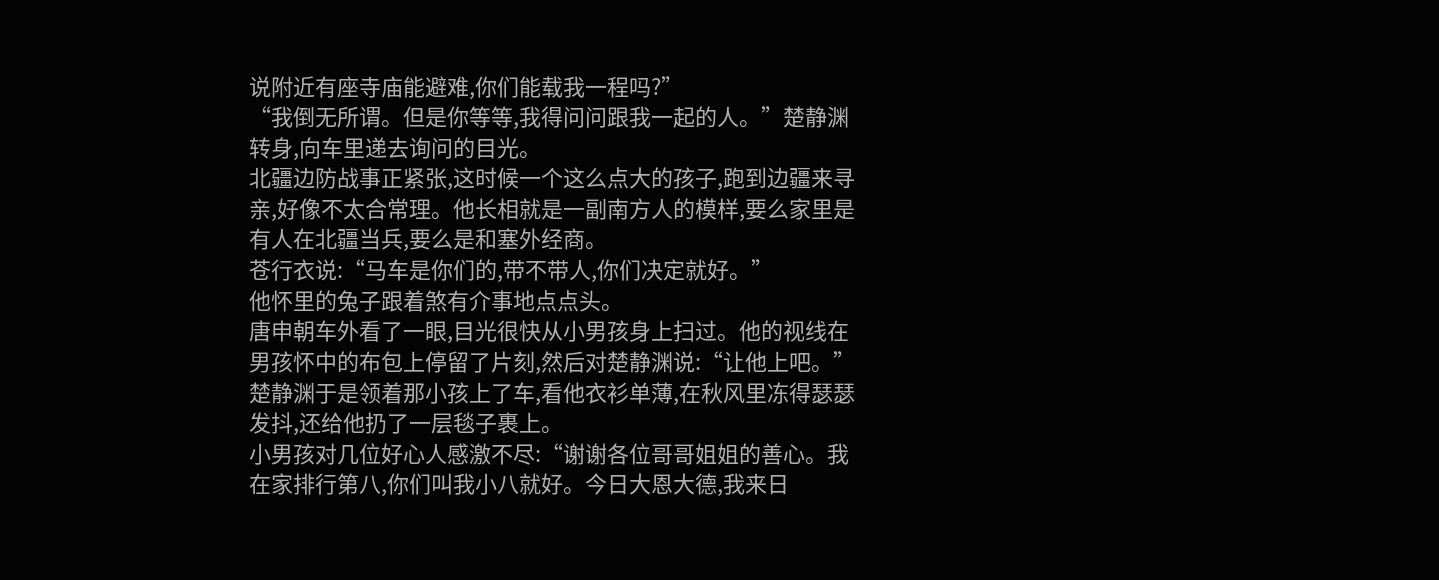说附近有座寺庙能避难,你们能载我一程吗?”
“我倒无所谓。但是你等等,我得问问跟我一起的人。”楚静渊转身,向车里递去询问的目光。
北疆边防战事正紧张,这时候一个这么点大的孩子,跑到边疆来寻亲,好像不太合常理。他长相就是一副南方人的模样,要么家里是有人在北疆当兵,要么是和塞外经商。
苍行衣说:“马车是你们的,带不带人,你们决定就好。”
他怀里的兔子跟着煞有介事地点点头。
唐申朝车外看了一眼,目光很快从小男孩身上扫过。他的视线在男孩怀中的布包上停留了片刻,然后对楚静渊说:“让他上吧。”
楚静渊于是领着那小孩上了车,看他衣衫单薄,在秋风里冻得瑟瑟发抖,还给他扔了一层毯子裹上。
小男孩对几位好心人感激不尽:“谢谢各位哥哥姐姐的善心。我在家排行第八,你们叫我小八就好。今日大恩大德,我来日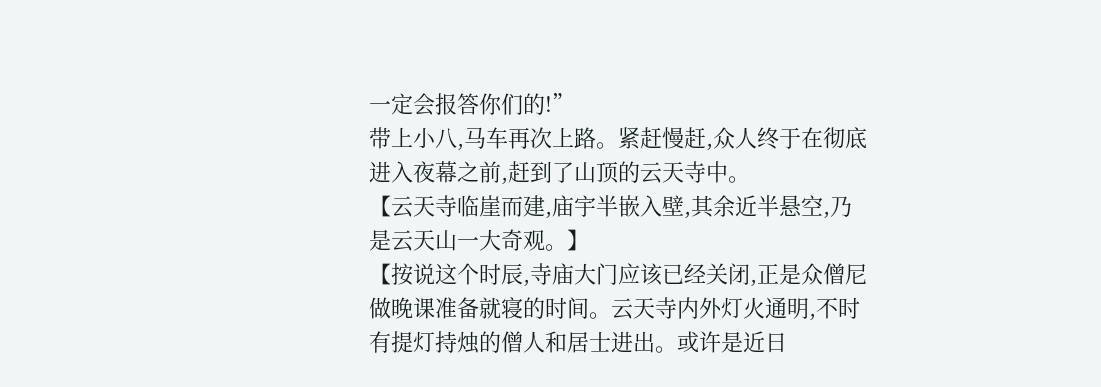一定会报答你们的!”
带上小八,马车再次上路。紧赶慢赶,众人终于在彻底进入夜幕之前,赶到了山顶的云天寺中。
【云天寺临崖而建,庙宇半嵌入壁,其余近半悬空,乃是云天山一大奇观。】
【按说这个时辰,寺庙大门应该已经关闭,正是众僧尼做晚课准备就寝的时间。云天寺内外灯火通明,不时有提灯持烛的僧人和居士进出。或许是近日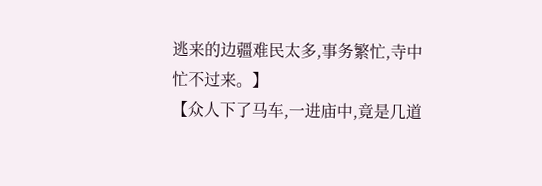逃来的边疆难民太多,事务繁忙,寺中忙不过来。】
【众人下了马车,一进庙中,竟是几道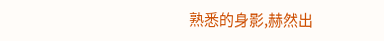熟悉的身影,赫然出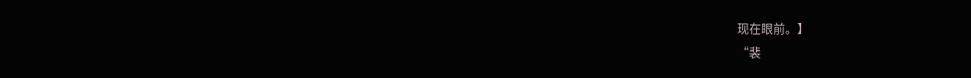现在眼前。】
“裴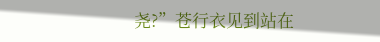尧?”苍行衣见到站在